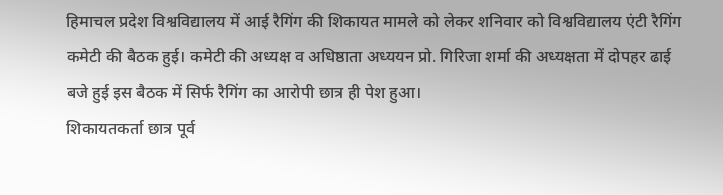हिमाचल प्रदेश विश्वविद्यालय में आई रैगिंग की शिकायत मामले को लेकर शनिवार को विश्वविद्यालय एंटी रैगिंग कमेटी की बैठक हुई। कमेटी की अध्यक्ष व अधिष्ठाता अध्ययन प्रो. गिरिजा शर्मा की अध्यक्षता में दोपहर ढाई बजे हुई इस बैठक में सिर्फ रैगिंग का आरोपी छात्र ही पेश हुआ।
शिकायतकर्ता छात्र पूर्व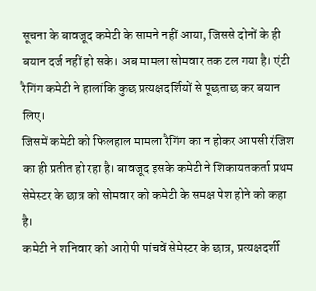सूचना के बावजूद कमेटी के सामने नहीं आया, जिससे दोनों के ही बयान दर्ज नहीं हो सके। अब मामला सोमवार तक टल गया है। एंटी रैगिंग कमेटी ने हालांकि कुछ प्रत्यक्षदर्शियों से पूछताछ कर बयान लिए।
जिसमें कमेटी को फिलहाल मामला रैगिंग का न होकर आपसी रंजिश का ही प्रतीत हो रहा है। बावजूद इसके कमेटी ने शिकायतकर्ता प्रथम सेमेस्टर के छात्र को सोमवार को कमेटी के समक्ष पेश होने को कहा है।
कमेटी ने शनिवार को आरोपी पांचवें सेमेस्टर के छात्र, प्रत्यक्षदर्शी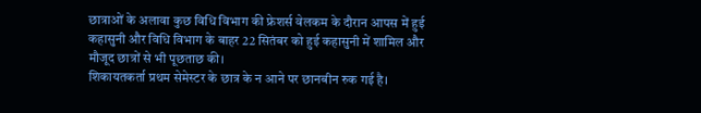छात्राओं के अलावा कुछ विधि विभाग की फ्रेशर्स वेलकम के दौरान आपस में हुई कहासुनी और विधि विभाग के बाहर 22 सितंबर को हुई कहासुनी में शामिल और मौजूद छात्रों से भी पूछताछ की।
शिकायतकर्ता प्रथम सेमेस्टर के छात्र के न आने पर छानबीन रुक गई है।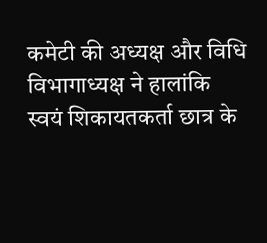कमेटी की अध्यक्ष और विधि विभागाध्यक्ष ने हालांकि स्वयं शिकायतकर्ता छात्र के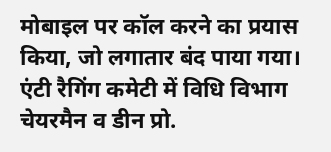मोबाइल पर कॉल करने का प्रयास किया, जो लगातार बंद पाया गया। एंटी रैगिंग कमेटी में विधि विभाग चेयरमैन व डीन प्रो.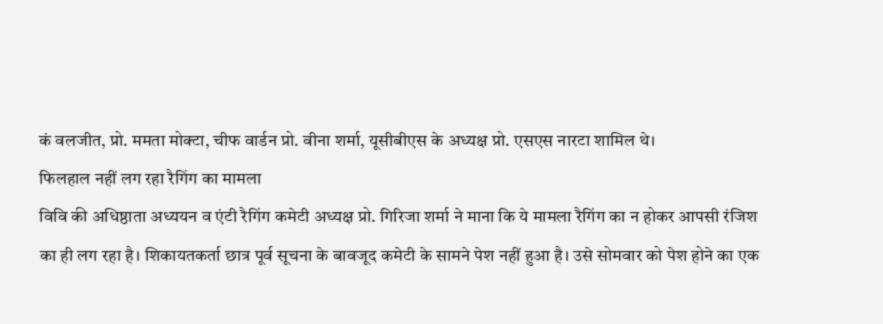कं वलजीत, प्रो. ममता मोक्टा, चीफ वार्डन प्रो. वीना शर्मा, यूसीबीएस के अध्यक्ष प्रो. एसएस नारटा शामिल थे।
फिलहाल नहीं लग रहा रैगिंग का मामला
विवि की अधिष्ठाता अध्ययन व एंटी रैगिंग कमेटी अध्यक्ष प्रो. गिरिजा शर्मा ने माना कि ये मामला रैगिंग का न होकर आपसी रंजिश का ही लग रहा है। शिकायतकर्ता छात्र पूर्व सूचना के बावजूद कमेटी के सामने पेश नहीं हुआ है। उसे सोमवार को पेश होने का एक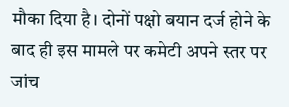मौका दिया है। दोनों पक्षो बयान दर्ज होने के बाद ही इस मामले पर कमेटी अपने स्तर पर जांच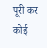पूरी कर कोई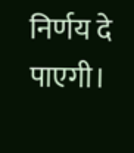निर्णय दे पाएगी।